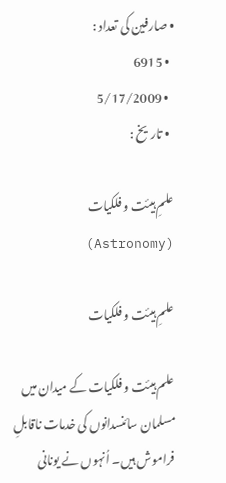• صارفین کی تعداد :
  • 6915
  • 5/17/2009
  • تاريخ :

علمِ ہیئت و فلکیات (Astronomy)

علمِ ہیئت و فلکیات

علم ہیئت و فلکیات کے میدان میں مسلمان سائنسدانوں کی خدمات ناقابلِ فراموش ہیں۔ اُنہوں نے یونانی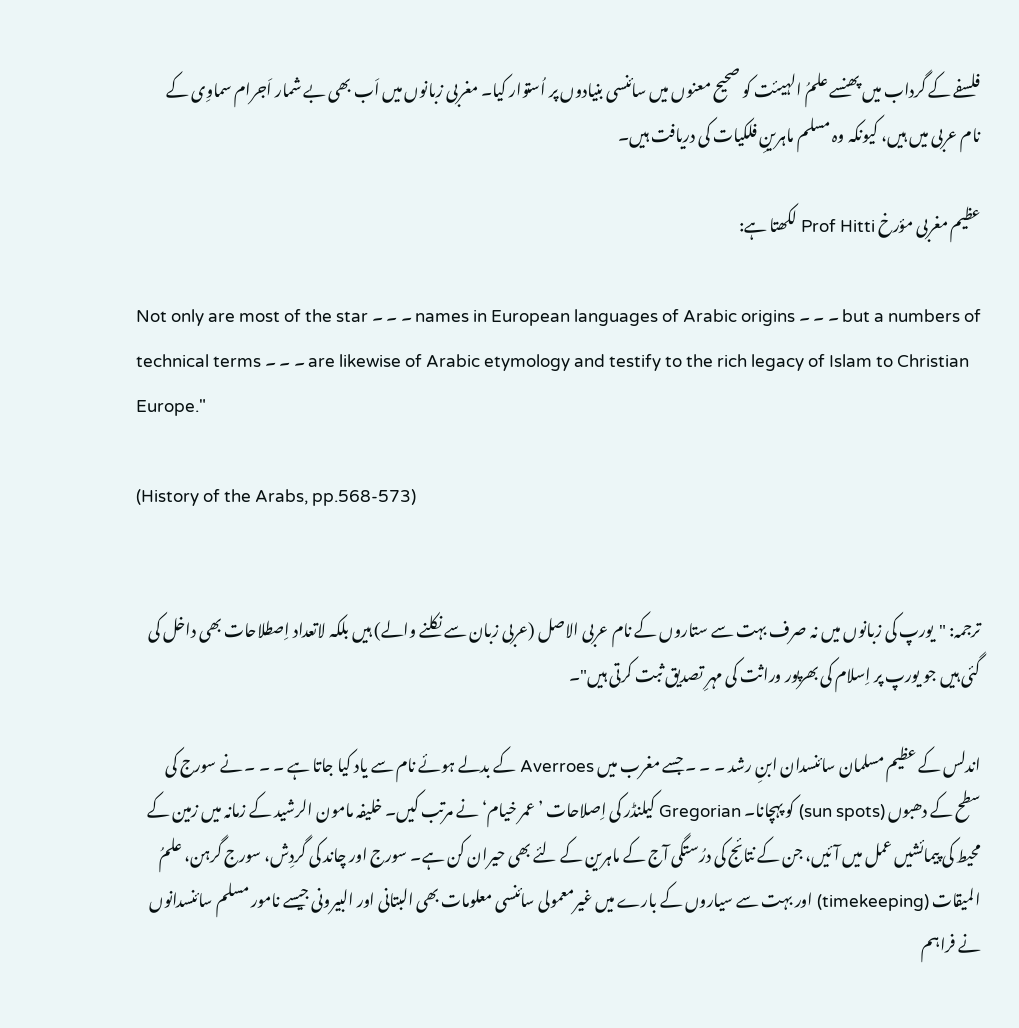فلسفے کے گرداب میں پھنسے علمُ الہیئت کو صحیح معنوں میں سائنسی بنیادوں پر اُستوار کیا۔ مغربی زبانوں میں اَب بھی بے شمار اَجرام سماوِی کے نام عربی میں ہیں، کیونکہ وہ مسلم ماہرینِ فلکیات کی دریافت ہیں۔

عظیم مغربی مؤرخ Prof Hitti لکھتا ہے:

Not only are most of the star ۔ ۔ ۔ names in European languages of Arabic origins ۔ ۔ ۔ but a numbers of technical terms ۔ ۔ ۔ are likewise of Arabic etymology and testify to the rich legacy of Islam to Christian Europe."

(History of the Arabs, pp.568-573)


ترجمہ: "یورپ کی زبانوں میں نہ صرف بہت سے ستاروں کے نام عربی الاصل (عربی زبان سے نکلنے والے) ہیں بلکہ لاتعداد اِصطلاحات بھی داخل کی گئی ہیں جو یورپ پر اِسلام کی بھرپور وراثت کی مہرِ تصدیق ثبت کرتی ہیں"۔

اندلس کے عظیم مسلمان سائنسدان ابنِ رشد ۔ ۔ ۔ جسے مغرب میں Averroes کے بدلے ہوئے نام سے یاد کیا جاتا ہے ۔ ۔ ۔ نے سورج کی سطح کے دھبوں (sun spots) کو پہچانا۔ Gregorian کیلنڈر کی اِصلاحات ’عمر خیام‘ نے مرتب کیں۔ خلیفہ مامون الرشید کے زمانہ میں زمین کے محیط کی پیمائشیں عمل میں آئیں، جن کے نتائج کی درُستگی آج کے ماہرین کے لئے بھی حیران کن ہے۔ سورج اور چاند کی گردِش، سورج گرہن، علمُ المیقات (timekeeping) اور بہت سے سیاروں کے بارے میں غیرمعمولی سائنسی معلومات بھی البتانی اور البیرونی جیسے نامور مسلم سائنسدانوں نے فراہم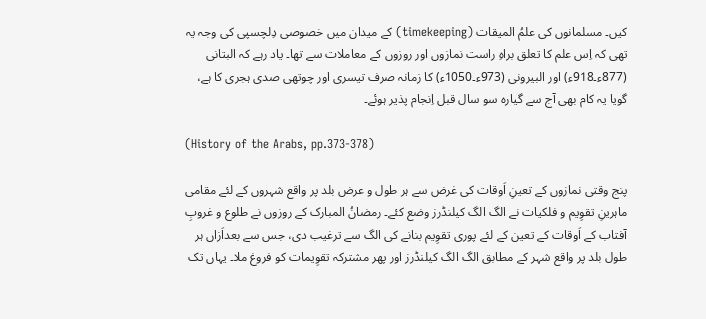کیں۔ مسلمانوں کی علمُ المیقات (timekeeping) کے میدان میں خصوصی دِلچسپی کی وجہ یہ تھی کہ اِس علم کا تعلق براہِ راست نمازوں اور روزوں کے معاملات سے تھا۔ یاد رہے کہ البتانی (877ء۔918ء) اور البیرونی (973ء۔1050ء) کا زمانہ صرف تیسری اور چوتھی صدی ہجری کا ہے، گویا یہ کام بھی آج سے گیارہ سو سال قبل اِنجام پذیر ہوئے۔

(History of the Arabs, pp.373-378)

پنج وقتی نمازوں کے تعینِ اَوقات کی غرض سے ہر طول و عرض بلد پر واقع شہروں کے لئے مقامی ماہرینِ تقوِیم و فلکیات نے الگ الگ کیلنڈرز وضع کئے۔ رمضانُ المبارک کے روزوں نے طلوع و غروبِ آفتاب کے اَوقات کے تعین کے لئے پوری تقوِیم بنانے کی الگ سے ترغیب دی، جس سے بعداَزاں ہر طول بلد پر واقع شہر کے مطابق الگ الگ کیلنڈرز اور پھر مشترکہ تقوِیمات کو فروغ ملا۔ یہاں تک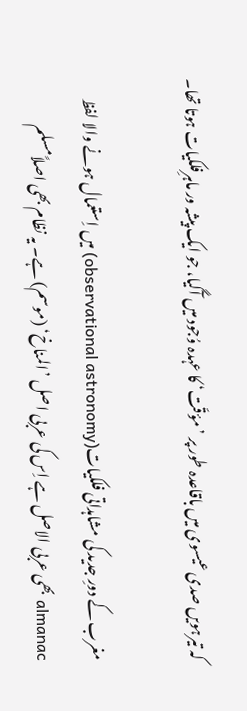کہ تیرہویں صدی عیسوی میں باقاعدہ طور پر ’مؤقّت‘ کا عہدہ وُجود میں آگیا، جو ایک پیشہ ور ماہرِفلکیات ہوتا تھا۔

مغرب کے دورِ جدید کی مشاہداتی فلکیات(observational astronomy) میں اِستعمال ہونے والا لفظ almanac بھی عربی الاصل ہے اِس کی عربی اصل ’المناخ‘ (موسم) ہے۔ یہ نظام بھی اصلاًمسلم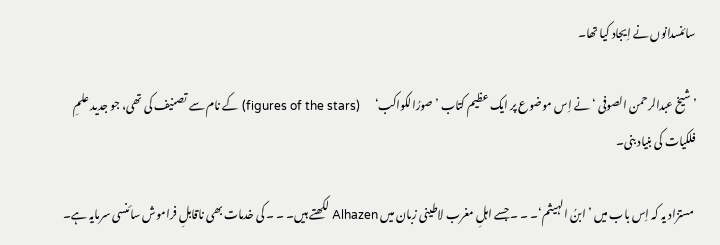سائنسدانوں نے اِیجاد کیا تھا۔

’شیخ عبدالرحمن الصوفی ‘ نے اِس موضوع پر ایک عظیم کتاب ’صورُالکواکب‘       (figures of the stars) کے نام سے تصنیف کی تھی، جو جدید علمِ فلکیات کی بنیاد بنی۔

 مستزاد یہ کہ اِس باب میں ’ابنُ الہیثم‘۔ ۔ ۔ جسے اہلِ مغرب لاطینی زبان میں Alhazen لکھتے ہیں۔ ۔ ۔ کی خدمات بھی ناقابلِ فراموش سائنسی سرمایہ ہے۔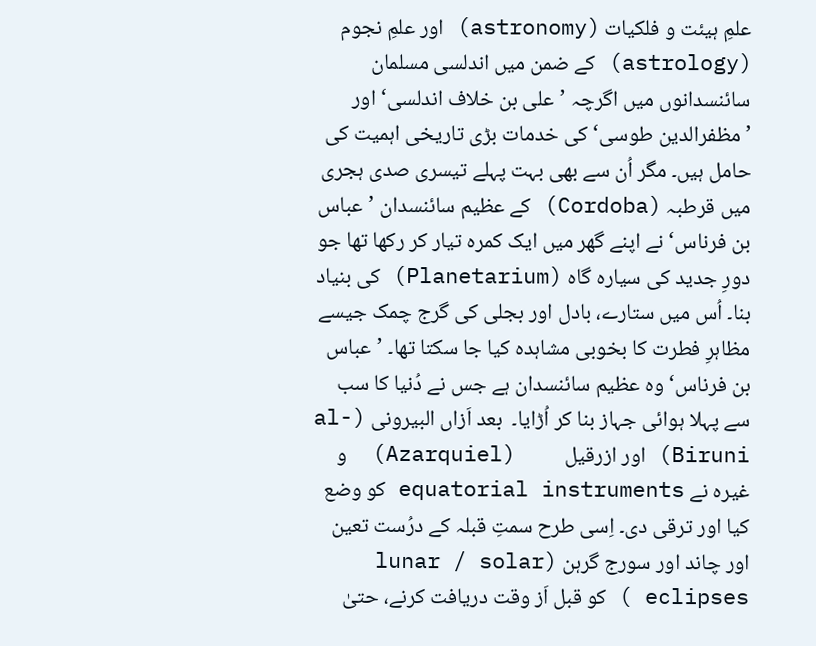علمِ ہیئت و فلکیات (astronomy) اور علمِ نجوم (astrology) کے ضمن میں اندلسی مسلمان سائنسدانوں میں اگرچہ ’علی بن خلاف اندلسی‘ اور ’مظفرالدین طوسی‘ کی خدمات بڑی تاریخی اہمیت کی حامل ہیں۔ مگر اُن سے بھی بہت پہلے تیسری صدی ہجری میں قرطبہ (Cordoba) کے عظیم سائنسدان ’عباس بن فرناس‘ نے اپنے گھر میں ایک کمرہ تیار کر رکھا تھا جو دورِ جدید کی سیارہ گاہ (Planetarium) کی بنیاد بنا۔ اُس میں ستارے، بادل اور بجلی کی گرج چمک جیسے مظاہرِ فطرت کا بخوبی مشاہدہ کیا جا سکتا تھا۔ ’عباس بن فرناس‘ وہ عظیم سائنسدان ہے جس نے دُنیا کا سب سے پہلا ہوائی جہاز بنا کر اُڑایا۔  بعد اَزاں البیرونی (al-Biruni) اور ازرقیل          (Azarquiel)  و غیرہ نے equatorial instruments کو وضع کیا اور ترقی دی۔ اِسی طرح سمتِ قبلہ کے درُست تعین اور چاند اور سورج گرہن (lunar / solar eclipses ) کو قبل اَز وقت دریافت کرنے، حتیٰ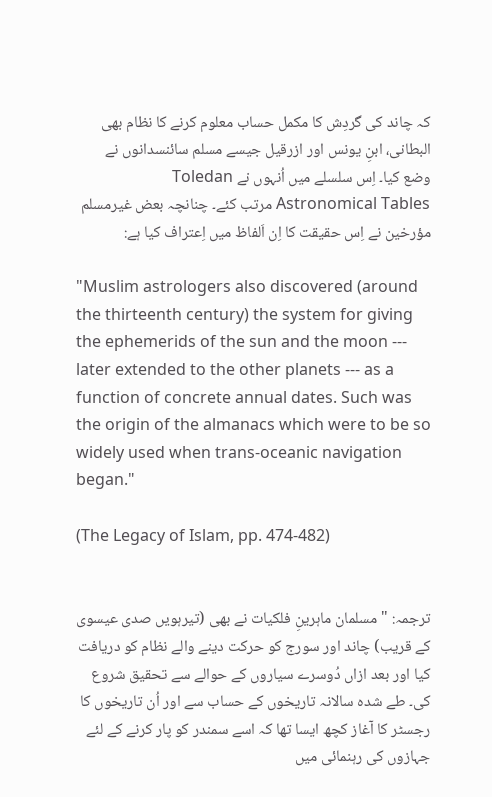کہ چاند کی گردِش کا مکمل حساب معلوم کرنے کا نظام بھی البطانی، ابنِ یونس اور ازرقیل جیسے مسلم سائنسدانوں نے وضع کیا۔ اِس سلسلے میں اُنہوں نے Toledan Astronomical Tables مرتب کئے۔ چنانچہ بعض غیرمسلم مؤرخین نے اِس حقیقت کا اِن اَلفاظ میں اِعتراف کیا ہے:

"Muslim astrologers also discovered (around the thirteenth century) the system for giving the ephemerids of the sun and the moon --- later extended to the other planets --- as a function of concrete annual dates. Such was the origin of the almanacs which were to be so widely used when trans-oceanic navigation began."

(The Legacy of Islam, pp. 474-482)


ترجمہ: "مسلمان ماہرینِ فلکیات نے بھی (تیرہویں صدی عیسوی کے قریب) چاند اور سورج کو حرکت دینے والے نظام کو دریافت کیا اور بعد ازاں دُوسرے سیاروں کے حوالے سے تحقیق شروع کی۔ طے شدہ سالانہ تاریخوں کے حساب سے اور اُن تاریخوں کا رجسٹر کا آغاز کچھ ایسا تھا کہ اسے سمندر کو پار کرنے کے لئے جہازوں کی رہنمائی میں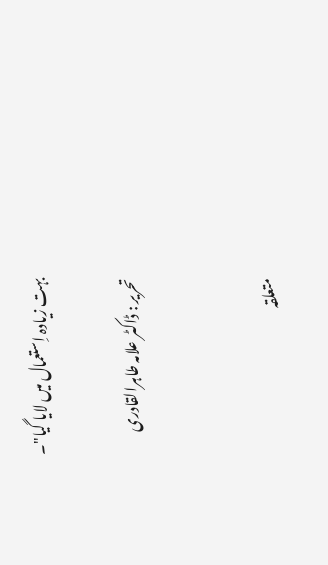بہت زیادہ اِستعمال میں لایا گیا"۔

تحریر : ڈاکٹر علامہ طاہرالقادری


متعلقہ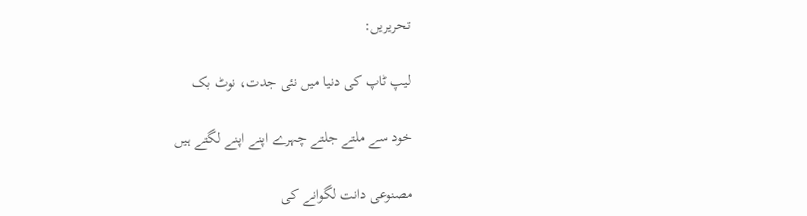تحریریں:

لیپ ٹاپ کی دنیا میں نئی جدت، نوٹ بک

خود سے ملتے جلتے چہرے اپنے اپنے لگتے ہیں

مصنوعی دانت لگوانے کی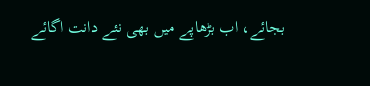بجائے، اب بڑھاپے میں بھی نئے دانت اگائے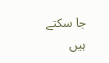جا سکتے ہیں